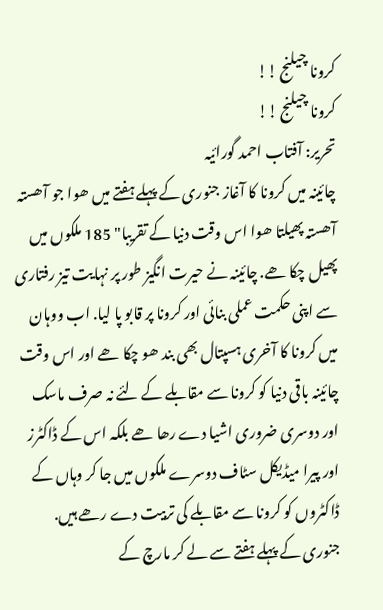کرونا چیلنج !!
کرونا چیلنج !!
تحریر: آفتاب احمد گورائیہ
چائینہ میں کرونا کا آغاز جنوری کے پہلے ہفتے میں ھوا جو آھستہ آھستہ پھیلتا ھوا اس وقت دنیا کے تقریبا" 185 ملکوں میں پھیل چکا ھے. چائینہ نے حیرت انگیز طور پر نہایت تیز رفتاری سے اپنی حکمت عملی بنائی اور کرونا پر قابو پا لیا. اب ووہان میں کرونا کا آخری ہسپتال بھی بند ھو چکا ھے اور اس وقت چائینہ باقی دنیا کو کرونا سے مقابلے کے لئے نہ صرف ماسک اور دوسری ضروری اشیا دے رھا ھے بلکہ اس کے ڈاکٹرز اور پیرا میڈیکل سٹاف دوسرے ملکوں میں جا کر وہاں کے ڈاکٹروں کو کرونا سے مقابلے کی تربیت دے رھے ہیں.
جنوری کے پہلے ہفتے سے لے کر مارچ کے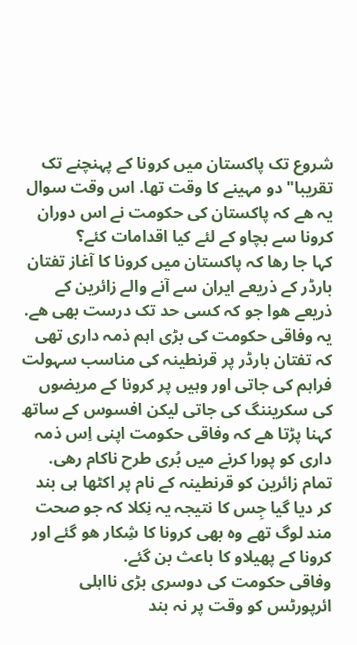شروع تک پاکستان میں کرونا کے پہنچنے تک تقریبا" دو مہینے کا وقت تھا. اس وقت سوال یہ ھے کہ پاکستان کی حکومت نے اس دوران کرونا سے بچاو کے لئے کیا اقدامات کئے؟
کہا جا رھا کہ پاکستان میں کرونا کا آغاز تفتان بارڈر کے ذریعے ایران سے آنے والے زائرین کے ذریعے ھوا جو کہ کسی حد تک درست بھی ھے. یہ وفاقی حکومت کی بڑی اہم ذمہ داری تھی کہ تفتان بارڈر پر قرنطینہ کی مناسب سہولت فراہم کی جاتی اور وہیں پر کرونا کے مریضوں کی سکریننگ کی جاتی لیکن افسوس کے ساتھ کہنا پڑتا ھے کہ وفاقی حکومت اپنی اِس ذمہ داری کو پورا کرنے میں بُری طرح ناکام رھی. تمام زائرین کو قرنطینہ کے نام پر اکٹھا ہی بند کر دیا گیا جِس کا نتیجہ یہ نِکلا کہ جو صحت مند لوگ تھے وہ بھی کرونا کا شِکار ھو گئے اور کرونا کے پھیلاو کا باعث بن گئے.
وفاقی حکومت کی دوسری بڑی نااہلی ائرپورٹس کو وقت پر نہ بند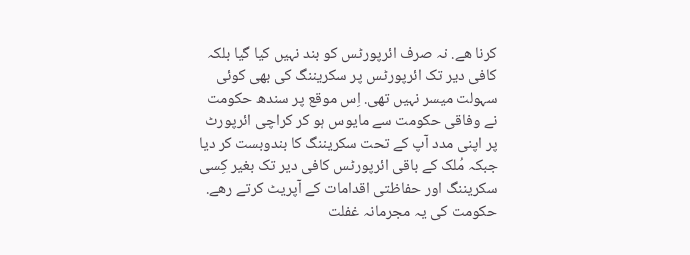کرنا ھے. نہ صرف ائرپورٹس کو بند نہیں کیا گیا بلکہ کافی دیر تک ائرپورٹس پر سکریننگ کی بھی کوئی سہولت میسر نہیں تھی. اِس موقع پر سندھ حکومت نے وفاقی حکومت سے مایوس ہو کر کراچی ائرپورٹ پر اپنی مدد آپ کے تحت سکریننگ کا بندوبست کر دیا جبکہ مُلک کے باقی ائرپورٹس کافی دیر تک بغیر کِسی سکریننگ اور حفاظتی اقدامات کے آپریٹ کرتے رھے. حکومت کی یہ مجرمانہ غفلت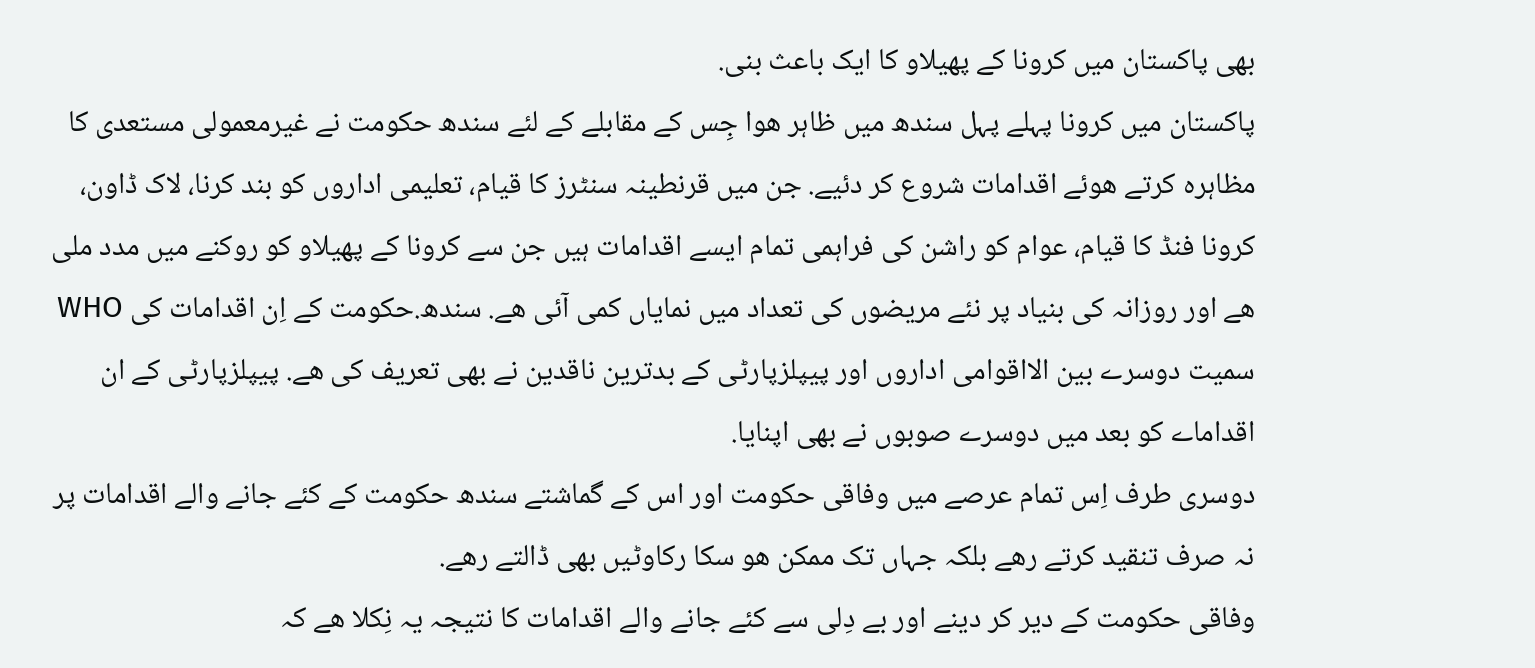بھی پاکستان میں کرونا کے پھیلاو کا ایک باعث بنی.
پاکستان میں کرونا پہلے پہل سندھ میں ظاہر ھوا جِس کے مقابلے کے لئے سندھ حکومت نے غیرمعمولی مستعدی کا مظاہرہ کرتے ھوئے اقدامات شروع کر دئیے. جن میں قرنطینہ سنٹرز کا قیام، تعلیمی اداروں کو بند کرنا، لاک ڈاون، کرونا فنڈ کا قیام، عوام کو راشن کی فراہمی تمام ایسے اقدامات ہیں جن سے کرونا کے پھیلاو کو روکنے میں مدد ملی ھے اور روزانہ کی بنیاد پر نئے مریضوں کی تعداد میں نمایاں کمی آئی ھے. سندھ.حکومت کے اِن اقدامات کی WHO سمیت دوسرے بین الااقوامی اداروں اور پیپلزپارٹی کے بدترین ناقدین نے بھی تعریف کی ھے. پیپلزپارٹی کے ان اقداماے کو بعد میں دوسرے صوبوں نے بھی اپنایا.
دوسری طرف اِس تمام عرصے میں وفاقی حکومت اور اس کے گماشتے سندھ حکومت کے کئے جانے والے اقدامات پر نہ صرف تنقید کرتے رھے بلکہ جہاں تک ممکن ھو سکا رکاوٹیں بھی ڈالتے رھے.
وفاقی حکومت کے دیر کر دینے اور بے دِلی سے کئے جانے والے اقدامات کا نتیجہ یہ نِکلا ھے کہ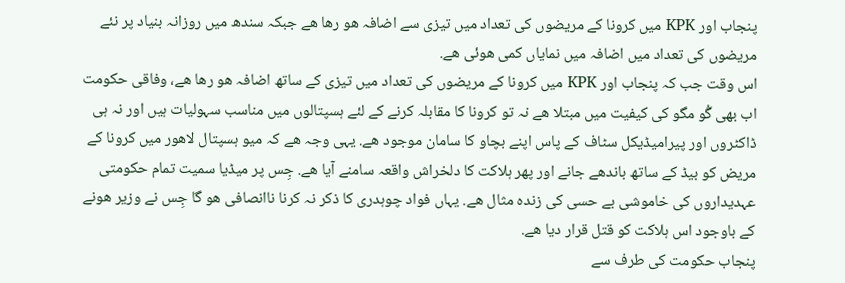پنجاب اور KPK میں کرونا کے مریضوں کی تعداد میں تیزی سے اضافہ ھو رھا ھے جبکہ سندھ میں روزانہ بنیاد پر نئے مریضوں کی تعداد میں اضافہ میں نمایاں کمی ھوئی ھے.
اس وقت جب کہ پنجاب اور KPK میں کرونا کے مریضوں کی تعداد میں تیزی کے ساتھ اضافہ ھو رھا ھے، وفاقی حکومت اب بھی گُو مگو کی کیفیت میں مبتلا ھے نہ تو کرونا کا مقابلہ کرنے کے لئے ہسپتالوں میں مناسب سہولیات ہیں اور نہ ہی ڈاکٹروں اور پیرامیڈیکل سٹاف کے پاس اپنے بچاو کا سامان موجود ھے. یہی وجہ ھے کہ میو ہسپتال لاھور میں کرونا کے مریض کو بیڈ کے ساتھ باندھے جانے اور پھر ہلاکت کا دلخراش واقعہ سامنے آیا ھے. جِس پر میڈیا سمیت تمام حکومتی عہدیداروں کی خاموشی بے حسی کی زندہ مثال ھے. یہاں فواد چوہدری کا ذکر نہ کرنا ناانصافی ھو گا جِس نے وزیر ھونے کے باوجود اس ہلاکت کو قتل قرار دیا ھے.
پنجاب حکومت کی طرف سے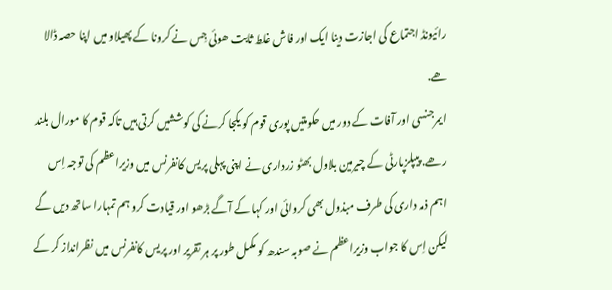رائیونڈ اجتماع کی اجازت دینا ایک اور فاش غلط ثابت ھوئی جِس نے کرونا کے پھیلاو میں اپنا حصہ ڈالا ھے.
ایمرجنسی اور آفات کے دور میں حکومتیں پوری قوم کو یکجا کرنے کی کوششیں کرتی ہیں تاکہ قوم کا مورال بلند رھے. پیپلزپارٹی کے چیرمین بلاول بھٹو زرداری نے اپنی پہلی پریس کانفرنس میں وزیراعظم کی توجہ اِس اہم ذمہ داری کی طرف مبذول بھی کروائی اور کہا کے آگے بڑھو اور قیادت کرو ہم تمہارا ساتھ دیں گے لیکن اِس کا جواب وزیراعظم نے صوبہ سندھ کو مکمل طور پر ہر تقریر اور پریس کانفرنس میں نظرانداز کر کے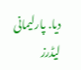دیا. پارلیمانی لیڈرز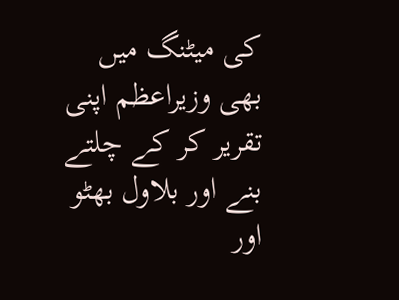کی میٹنگ میں بھی وزیراعظم اپنی تقریر کر کے چلتے بنے اور بلاول بھٹو اور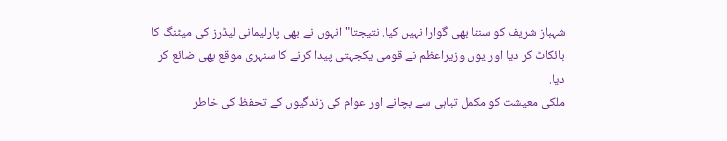شہباز شریف کو سننا بھی گوارا نہیں کیا. نتیجتا" انہوں نے بھی پارلیمانی لیڈرز کی میٹنگ کا بائکاٹ کر دیا اور یوں وزیراعظم نے قومی یکجہتی پیدا کرنے کا سنہری موقع بھی ضائع کر دیا.
ملکی معیشت کو مکمل تباہی سے بچانے اور عوام کی زندگیوں کے تحفظ کی خاطر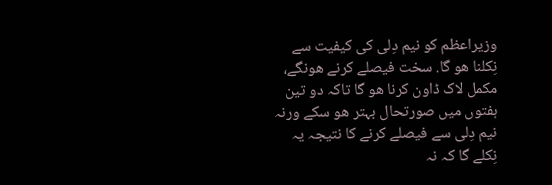وزیراعظم کو نیم دِلی کی کیفیت سے نِکلنا ھو گا. سخت فیصلے کرنے ھونگے، مکمل لاک ڈاون کرنا ھو گا تاکہ دو تین ہفتوں میں صورتحال بہتر ھو سکے ورنہ نیم دِلی سے فیصلے کرنے کا نتیجہ یہ نِکلے گا کہ نہ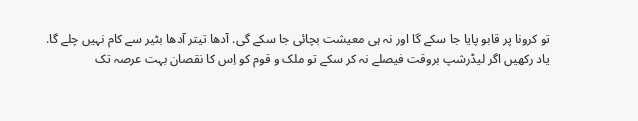تو کرونا پر قابو پایا جا سکے گا اور نہ ہی معیشت بچائی جا سکے گی. آدھا تیتر آدھا بٹیر سے کام نہیں چلے گا.
یاد رکھیں اگر لیڈرشپ بروقت فیصلے نہ کر سکے تو ملک و قوم کو اِس کا نقصان بہت عرصہ تک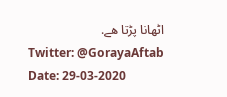اٹھانا پڑتا ھے.
Twitter: @GorayaAftab
Date: 29-03-2020